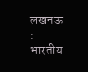लखनऊ : भारतीय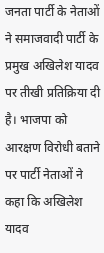जनता पार्टी के नेताओं ने समाजवादी पार्टी के प्रमुख अखिलेश यादव पर तीखी प्रतिक्रिया दी है। भाजपा को आरक्षण विरोधी बताने पर पार्टी नेताओं ने कहा कि अखिलेश यादव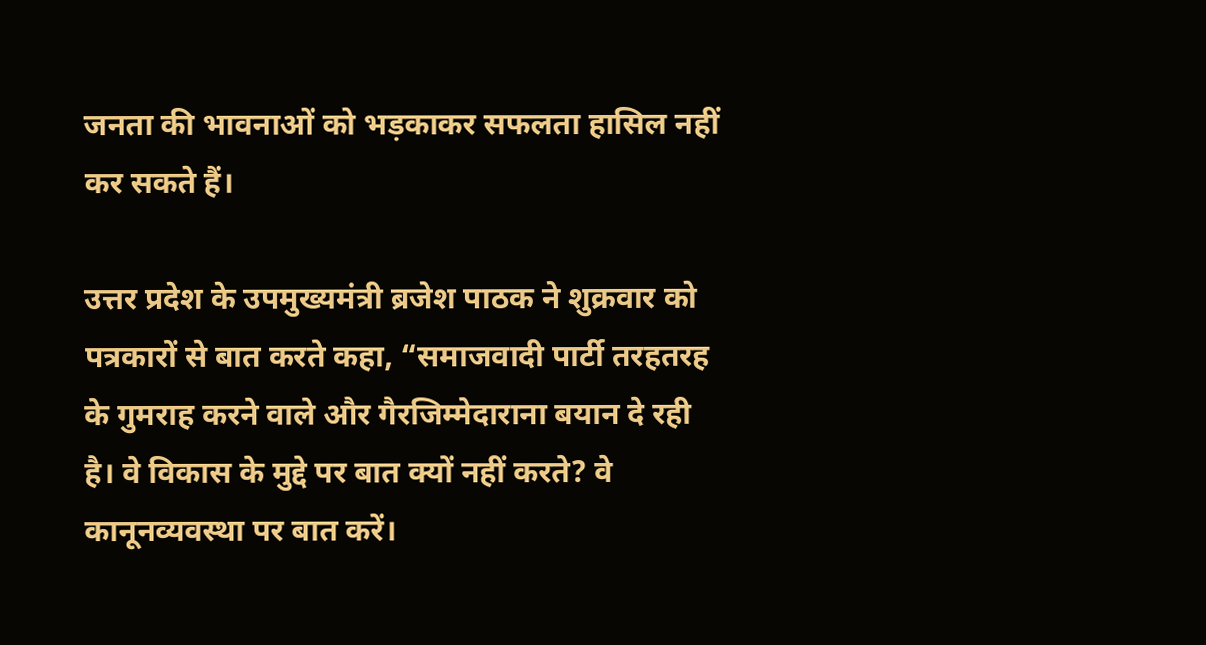जनता की भावनाओं को भड़काकर सफलता हासिल नहीं कर सकते हैं।

उत्तर प्रदेश के उपमुख्यमंत्री ब्रजेश पाठक ने शुक्रवार को पत्रकारों से बात करते कहा, “समाजवादी पार्टी तरहतरह के गुमराह करने वाले और गैरजिम्मेदाराना बयान दे रही है। वे विकास के मुद्दे पर बात क्यों नहीं करते? वे कानूनव्यवस्था पर बात करें।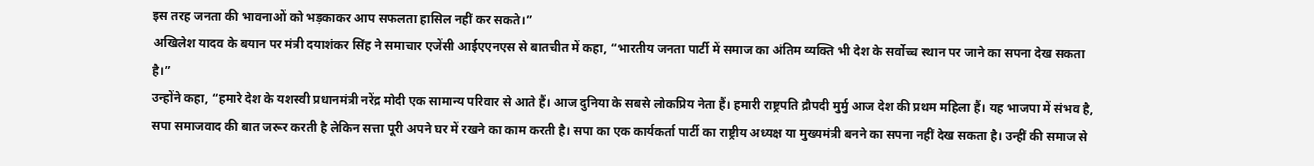इस तरह जनता की भावनाओं को भड़काकर आप सफलता हासिल नहीं कर सकते।”
अखिलेश यादव के बयान पर मंत्री दयाशंकर सिंह ने समाचार एजेंसी आईएएनएस से बातचीत में कहा, “भारतीय जनता पार्टी में समाज का अंतिम व्यक्ति भी देश के सर्वोच्च स्थान पर जाने का सपना देख सकता है।”
उन्होंने कहा, “हमारे देश के यशस्वी प्रधानमंत्री नरेंद्र मोदी एक सामान्य परिवार से आते हैं। आज दुनिया के सबसे लोकप्रिय नेता हैं। हमारी राष्ट्रपति द्रौपदी मुर्मु आज देश की प्रथम महिला हैं। यह भाजपा में संभव है, सपा समाजवाद की बात जरूर करती है लेकिन सत्ता पूरी अपने घर में रखने का काम करती है। सपा का एक कार्यकर्ता पार्टी का राष्ट्रीय अध्यक्ष या मुख्यमंत्री बनने का सपना नहीं देख सकता है। उन्हीं की समाज से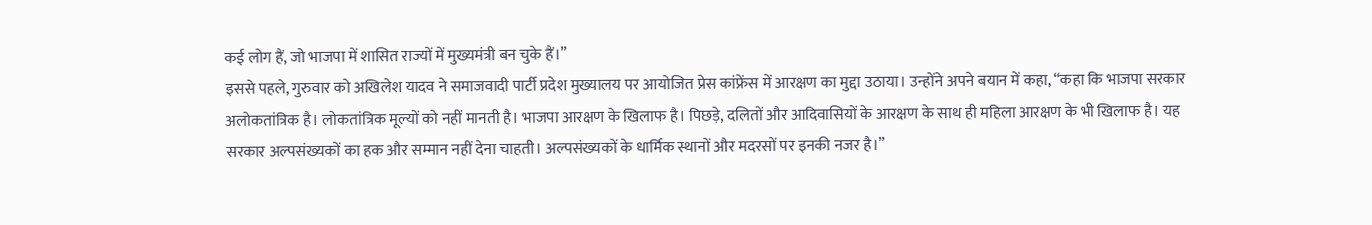कई लोग हैं, जो भाजपा में शासित राज्यों में मुख्यमंत्री बन चुके हैं।”
इससे पहले, गुरुवार को अखिलेश यादव ने समाजवादी पार्टी प्रदेश मुख्यालय पर आयोजित प्रेस कांफ्रेंस में आरक्षण का मुद्दा उठाया। उन्होंने अपने बयान में कहा, “कहा कि भाजपा सरकार अलोकतांत्रिक है। लोकतांत्रिक मूल्यों को नहीं मानती है। भाजपा आरक्षण के खिलाफ है। पिछड़े, दलितों और आदिवासियों के आरक्षण के साथ ही महिला आरक्षण के भी खिलाफ है। यह सरकार अल्पसंख्यकों का हक और सम्मान नहीं देना चाहती। अल्पसंख्यकों के धार्मिक स्थानों और मदरसों पर इनकी नजर है।”